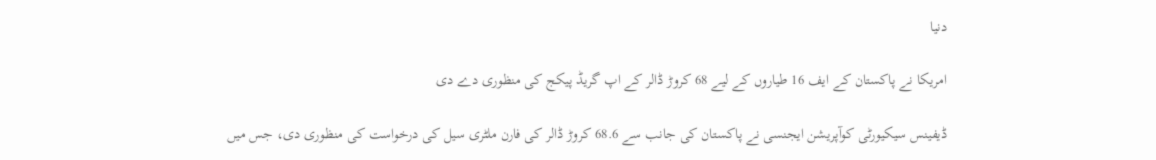دنیا

امریکا نے پاکستان کے ایف 16 طیاروں کے لیے 68 کروڑ ڈالر کے اپ گریڈ پیکج کی منظوری دے دی

ڈیفینس سیکیورٹی کوآپریشن ایجنسی نے پاکستان کی جانب سے 68.6 کروڑ ڈالر کی فارن ملٹری سیل کی درخواست کی منظوری دی، جس میں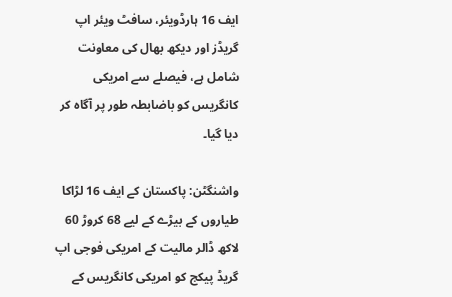ایف 16 ہارڈویئر، سافٹ ویئر اپ گریڈز اور دیکھ بھال کی معاونت شامل ہے، فیصلے سے امریکی کانگریس کو باضابطہ طور پر آگاہ کر دیا گیا۔

واشنگٹن: پاکستان کے ایف 16 لڑاکا طیاروں کے بیڑے کے لیے 68 کروڑ 60 لاکھ ڈالر مالیت کے امریکی فوجی اپ گریڈ پیکج کو امریکی کانگریس کے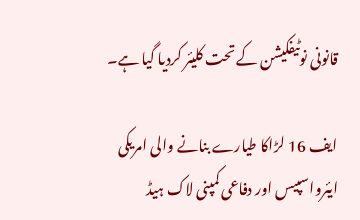قانونی نوٹیفکیشن کے تحت کلیئر کردیا گیا ہے۔

ایف 16 لڑاکا طیارے بنانے والی امریکی ایئرواسپیس اور دفاعی کمپنی لاک ہیڈ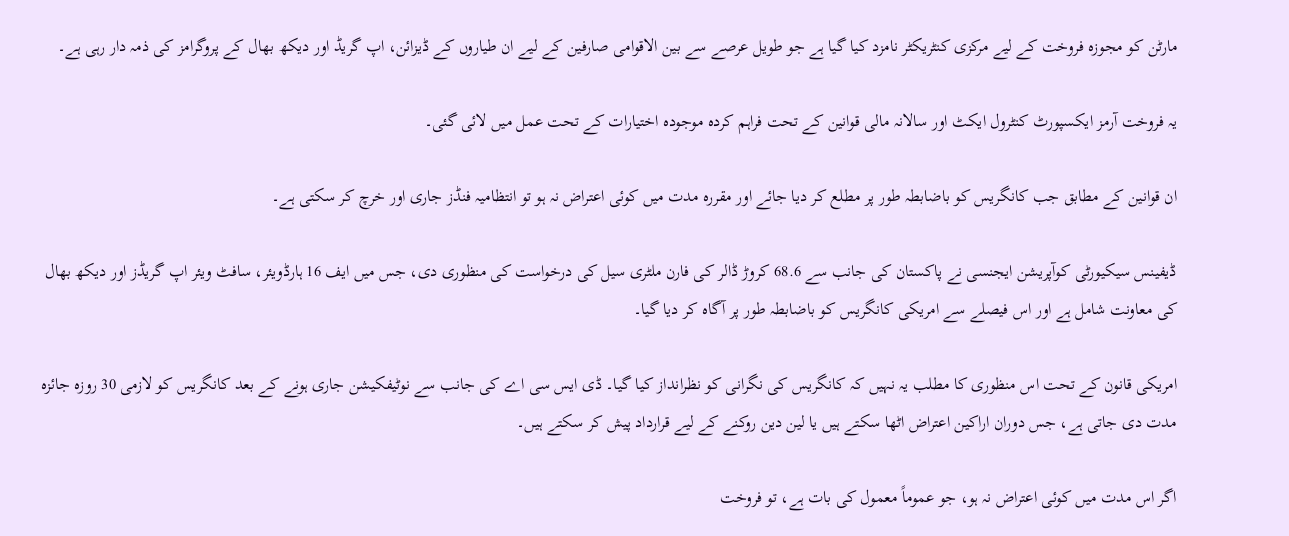مارٹن کو مجوزہ فروخت کے لیے مرکزی کنٹریکٹر نامزد کیا گیا ہے جو طویل عرصے سے بین الاقوامی صارفین کے لیے ان طیاروں کے ڈیزائن، اپ گریڈ اور دیکھ بھال کے پروگرامز کی ذمہ دار رہی ہے۔

یہ فروخت آرمز ایکسپورٹ کنٹرول ایکٹ اور سالانہ مالی قوانین کے تحت فراہم کردہ موجودہ اختیارات کے تحت عمل میں لائی گئی۔

ان قوانین کے مطابق جب کانگریس کو باضابطہ طور پر مطلع کر دیا جائے اور مقررہ مدت میں کوئی اعتراض نہ ہو تو انتظامیہ فنڈز جاری اور خرچ کر سکتی ہے۔

ڈیفینس سیکیورٹی کوآپریشن ایجنسی نے پاکستان کی جانب سے 68.6 کروڑ ڈالر کی فارن ملٹری سیل کی درخواست کی منظوری دی، جس میں ایف 16 ہارڈویئر، سافٹ ویئر اپ گریڈز اور دیکھ بھال کی معاونت شامل ہے اور اس فیصلے سے امریکی کانگریس کو باضابطہ طور پر آگاہ کر دیا گیا۔

امریکی قانون کے تحت اس منظوری کا مطلب یہ نہیں کہ کانگریس کی نگرانی کو نظرانداز کیا گیا۔ ڈی ایس سی اے کی جانب سے نوٹیفکیشن جاری ہونے کے بعد کانگریس کو لازمی 30 روزہ جائزہ مدت دی جاتی ہے، جس دوران اراکین اعتراض اٹھا سکتے ہیں یا لین دین روکنے کے لیے قرارداد پیش کر سکتے ہیں۔

اگر اس مدت میں کوئی اعتراض نہ ہو، جو عموماً معمول کی بات ہے، تو فروخت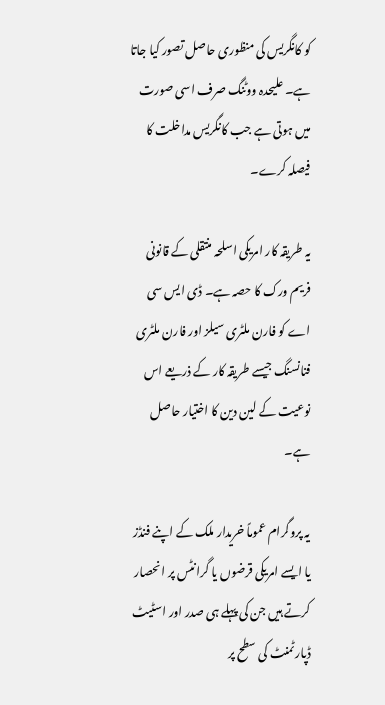کو کانگریس کی منظوری حاصل تصور کیا جاتا ہے۔ علیحدہ ووٹنگ صرف اسی صورت میں ہوتی ہے جب کانگریس مداخلت کا فیصلہ کرے۔

یہ طریقہ کار امریکی اسلحہ منتقلی کے قانونی فریم ورک کا حصہ ہے۔ ڈی ایس سی اے کو فارن ملٹری سیلز اور فارن ملٹری فنانسنگ جیسے طریقہ کار کے ذریعے اس نوعیت کے لین دین کا اختیار حاصل ہے۔

یہ پروگرام عموماً خریدار ملک کے اپنے فنڈز یا ایسے امریکی قرضوں یا گرانٹس پر انحصار کرتے ہیں جن کی پہلے ہی صدر اور اسٹیٹ ڈپارٹمنٹ کی سطح پر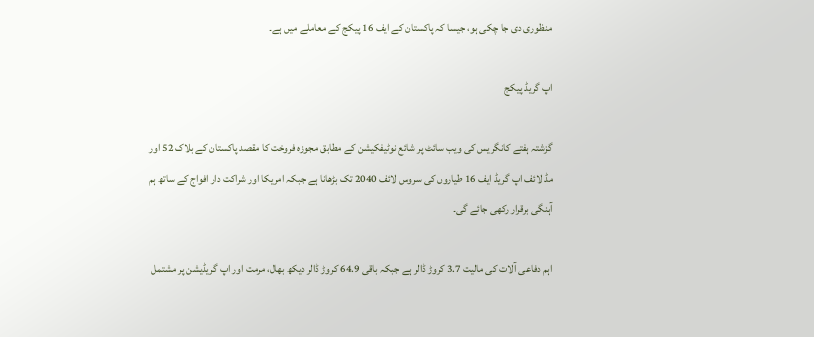منظوری دی جا چکی ہو، جیسا کہ پاکستان کے ایف 16 پیکج کے معاملے میں ہے۔

اپ گریڈ پیکج

گزشتہ ہفتے کانگریس کی ویب سائٹ پر شائع نوٹیفکیشن کے مطابق مجوزہ فروخت کا مقصد پاکستان کے بلاک 52 اور مڈ لائف اپ گریڈ ایف 16 طیاروں کی سروس لائف 2040 تک بڑھانا ہے جبکہ امریکا اور شراکت دار افواج کے ساتھ ہم آہنگی برقرار رکھی جائے گی۔

اہم دفاعی آلات کی مالیت 3.7 کروڑ ڈالر ہے جبکہ باقی 64.9 کروڑ ڈالر دیکھ بھال، مرمت اور اپ گریڈیشن پر مشتمل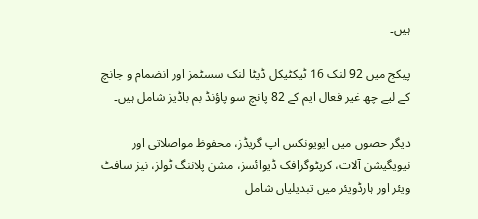ہیں۔

پیکج میں 92 لنک 16 ٹیکٹیکل ڈیٹا لنک سسٹمز اور انضمام و جانچ کے لیے چھ غیر فعال ایم کے 82 پانچ سو پاؤنڈ بم باڈیز شامل ہیں۔

دیگر حصوں میں ایویونکس اپ گریڈز، محفوظ مواصلاتی اور نیویگیشن آلات، کرپٹوگرافک ڈیوائسز، مشن پلاننگ ٹولز، نیز سافٹ ویئر اور ہارڈویئر میں تبدیلیاں شامل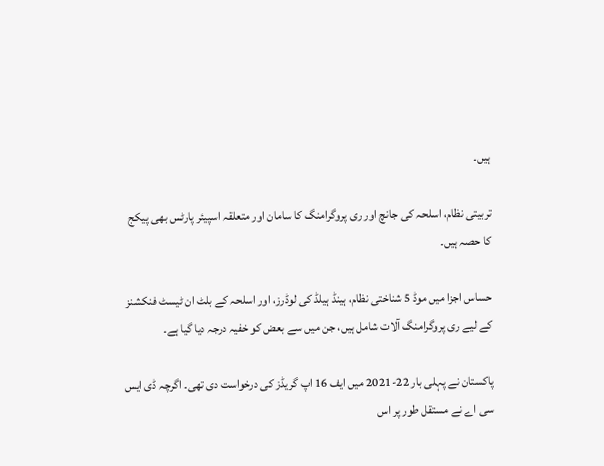ہیں۔

تربیتی نظام، اسلحہ کی جانچ اور ری پروگرامنگ کا سامان اور متعلقہ اسپیئر پارٹس بھی پیکج کا حصہ ہیں۔

حساس اجزا میں موڈ 5 شناختی نظام، ہینڈ ہیلڈ کی لوڈرز، اور اسلحہ کے بلٹ ان ٹیسٹ فنکشنز کے لیے ری پروگرامنگ آلات شامل ہیں، جن میں سے بعض کو خفیہ درجہ دیا گیا ہے۔

پاکستان نے پہلی بار 22-2021 میں ایف 16 اپ گریڈز کی درخواست دی تھی۔ اگرچہ ڈی ایس سی اے نے مستقل طور پر اس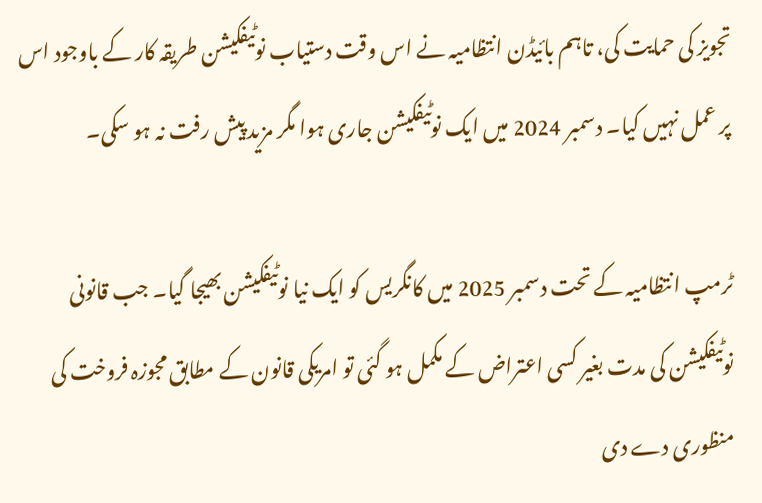تجویز کی حمایت کی، تاہم بائیڈن انتظامیہ نے اس وقت دستیاب نوٹیفکیشن طریقہ کار کے باوجود اس پر عمل نہیں کیا۔ دسمبر 2024 میں ایک نوٹیفکیشن جاری ہوا مگر مزید پیش رفت نہ ہو سکی۔

ٹرمپ انتظامیہ کے تحت دسمبر 2025 میں کانگریس کو ایک نیا نوٹیفکیشن بھیجا گیا۔ جب قانونی نوٹیفکیشن کی مدت بغیر کسی اعتراض کے مکمل ہو گئی تو امریکی قانون کے مطابق مجوزہ فروخت کی منظوری دے دی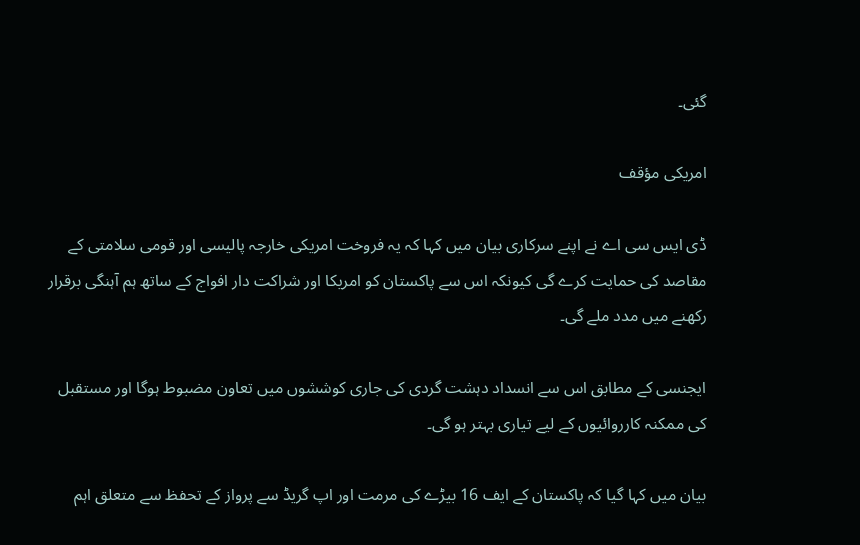گئی۔

امریکی مؤقف

ڈی ایس سی اے نے اپنے سرکاری بیان میں کہا کہ یہ فروخت امریکی خارجہ پالیسی اور قومی سلامتی کے مقاصد کی حمایت کرے گی کیونکہ اس سے پاکستان کو امریکا اور شراکت دار افواج کے ساتھ ہم آہنگی برقرار رکھنے میں مدد ملے گی۔

ایجنسی کے مطابق اس سے انسداد دہشت گردی کی جاری کوششوں میں تعاون مضبوط ہوگا اور مستقبل کی ممکنہ کارروائیوں کے لیے تیاری بہتر ہو گی۔

بیان میں کہا گیا کہ پاکستان کے ایف 16 بیڑے کی مرمت اور اپ گریڈ سے پرواز کے تحفظ سے متعلق اہم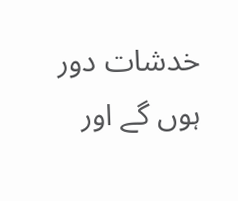خدشات دور ہوں گے اور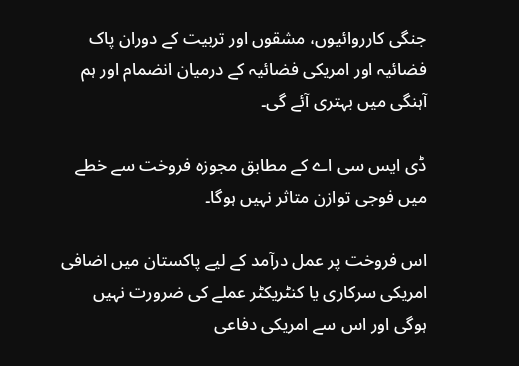جنگی کارروائیوں، مشقوں اور تربیت کے دوران پاک فضائیہ اور امریکی فضائیہ کے درمیان انضمام اور ہم آہنگی میں بہتری آئے گی۔

ڈی ایس سی اے کے مطابق مجوزہ فروخت سے خطے میں فوجی توازن متاثر نہیں ہوگا۔

اس فروخت پر عمل درآمد کے لیے پاکستان میں اضافی امریکی سرکاری یا کنٹریکٹر عملے کی ضرورت نہیں ہوگی اور اس سے امریکی دفاعی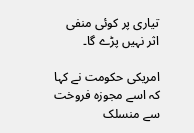تیاری پر کوئی منفی اثر نہیں پڑے گا۔

امریکی حکومت نے کہا کہ اسے مجوزہ فروخت سے منسلک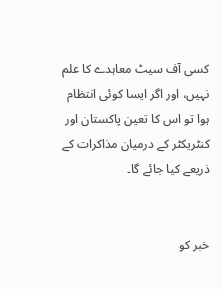کسی آف سیٹ معاہدے کا علم نہیں، اور اگر ایسا کوئی انتظام ہوا تو اس کا تعین پاکستان اور کنٹریکٹر کے درمیان مذاکرات کے ذریعے کیا جائے گا۔


خبر کو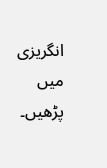انگریزی میں پڑھیں۔